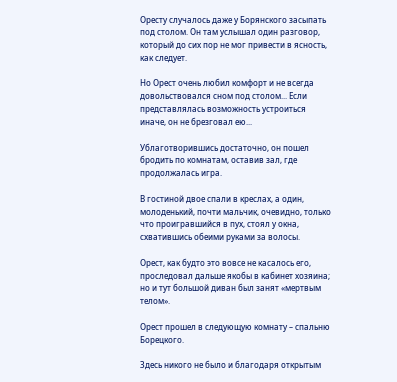Оресту случалось даже у Борянского засыпать под столом. Он там услышал один разговор, который до сих пор не мог привести в ясность, как следует.

Но Орест очень любил комфорт и не всегда довольствовался сном под столом... Если представлялась возможность устроиться иначе, он не брезговал ею...

Ублаготворившись достаточно, он пошел бродить по комнатам, оставив зал, где продолжалась игра.

В гостиной двое спали в креслах, а один, молоденький, почти мальчик, очевидно, только что проигравшийся в пух, стоял у окна, схватившись обеими руками за волосы.

Орест, как будто это вовсе не касалось его, проследовал дальше якобы в кабинет хозяина; но и тут большой диван был занят «мертвым телом».

Орест прошел в следующую комнату – спальню Борецкого.

Здесь никого не было и благодаря открытым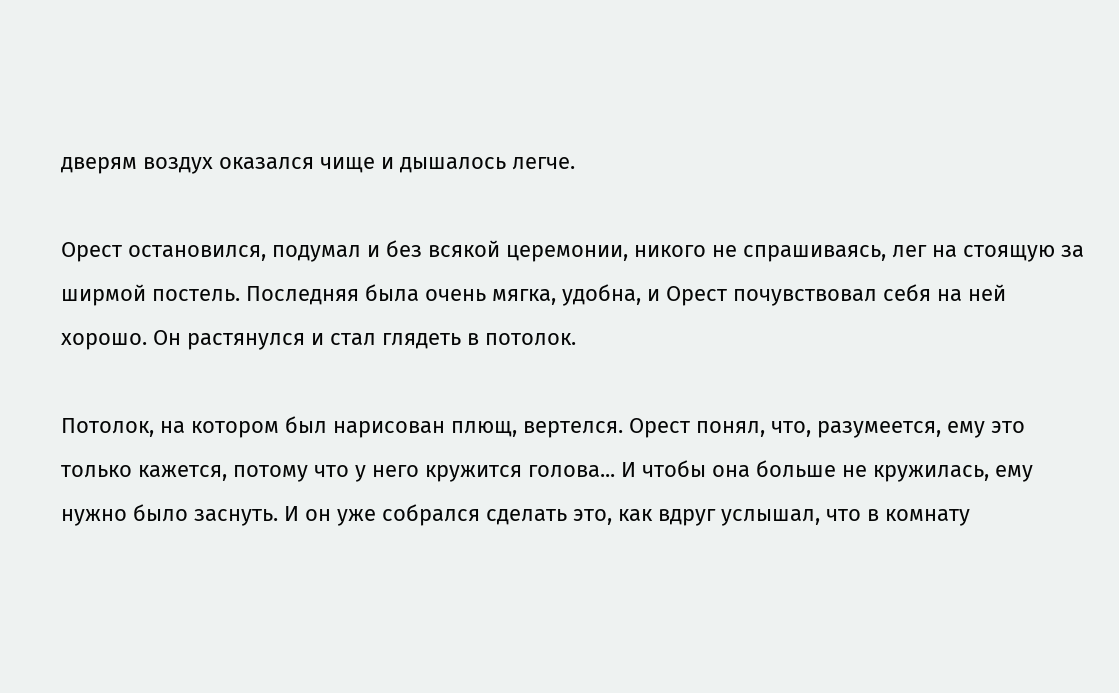дверям воздух оказался чище и дышалось легче.

Орест остановился, подумал и без всякой церемонии, никого не спрашиваясь, лег на стоящую за ширмой постель. Последняя была очень мягка, удобна, и Орест почувствовал себя на ней хорошо. Он растянулся и стал глядеть в потолок.

Потолок, на котором был нарисован плющ, вертелся. Орест понял, что, разумеется, ему это только кажется, потому что у него кружится голова... И чтобы она больше не кружилась, ему нужно было заснуть. И он уже собрался сделать это, как вдруг услышал, что в комнату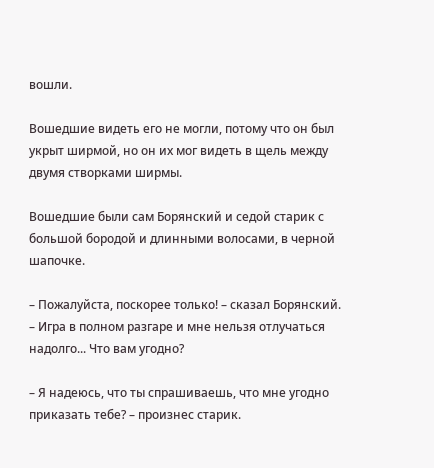вошли.

Вошедшие видеть его не могли, потому что он был укрыт ширмой, но он их мог видеть в щель между двумя створками ширмы.

Вошедшие были сам Борянский и седой старик с большой бородой и длинными волосами, в черной шапочке.

– Пожалуйста, поскорее только! – сказал Борянский. – Игра в полном разгаре и мне нельзя отлучаться надолго... Что вам угодно?

– Я надеюсь, что ты спрашиваешь, что мне угодно приказать тебе? – произнес старик.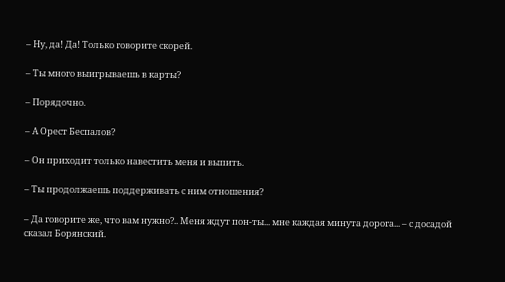– Ну, да! Да! Только говорите скорей.

– Ты много выигрываешь в карты?

– Порядочно.

– А Орест Беспалов?

– Он приходит только навестить меня и выпить.

– Ты продолжаешь поддерживать с ним отношения?

– Да говорите же, что вам нужно?.. Меня ждут пон-ты... мне каждая минута дорога... – с досадой сказал Борянский.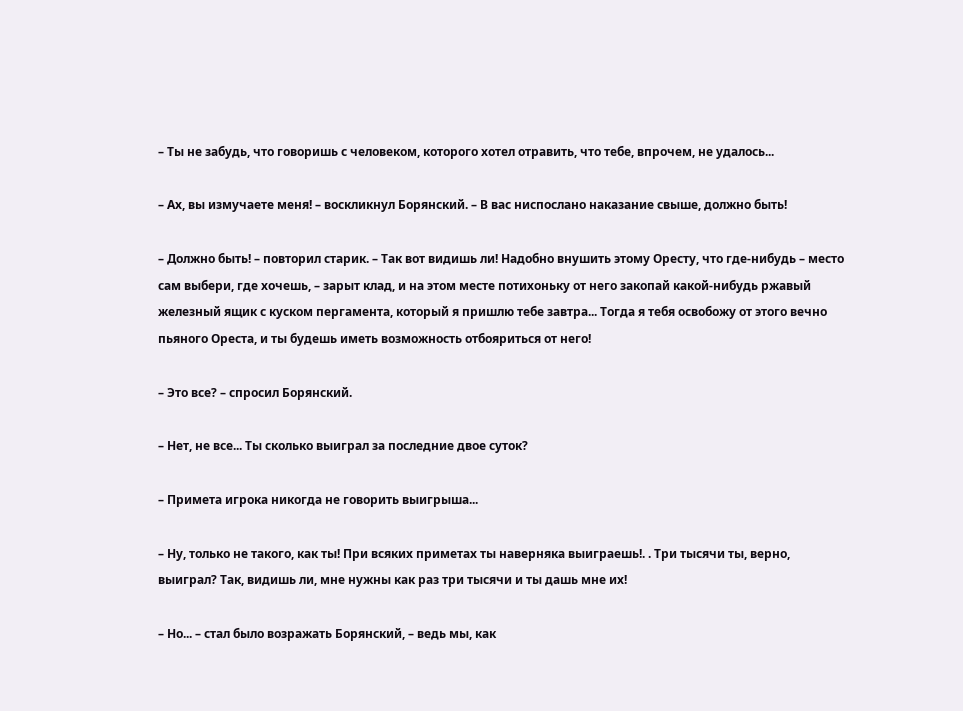– Ты не забудь, что говоришь с человеком, которого хотел отравить, что тебе, впрочем, не удалось...

– Ах, вы измучаете меня! – воскликнул Борянский. – В вас ниспослано наказание свыше, должно быть!

– Должно быть! – повторил старик. – Так вот видишь ли! Надобно внушить этому Оресту, что где-нибудь – место сам выбери, где хочешь, – зарыт клад, и на этом месте потихоньку от него закопай какой-нибудь ржавый железный ящик с куском пергамента, который я пришлю тебе завтра... Тогда я тебя освобожу от этого вечно пьяного Ореста, и ты будешь иметь возможность отбояриться от него!

– Это все? – спросил Борянский.

– Нет, не все... Ты сколько выиграл за последние двое суток?

– Примета игрока никогда не говорить выигрыша...

– Ну, только не такого, как ты! При всяких приметах ты наверняка выиграешь!. . Три тысячи ты, верно, выиграл? Так, видишь ли, мне нужны как раз три тысячи и ты дашь мне их!

– Но... – стал было возражать Борянский, – ведь мы, как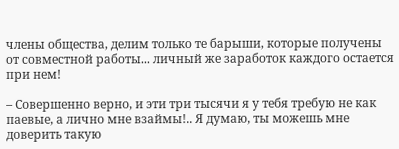члены общества, делим только те барыши, которые получены от совместной работы... личный же заработок каждого остается при нем!

– Совершенно верно, и эти три тысячи я у тебя требую не как паевые, а лично мне взаймы!.. Я думаю, ты можешь мне доверить такую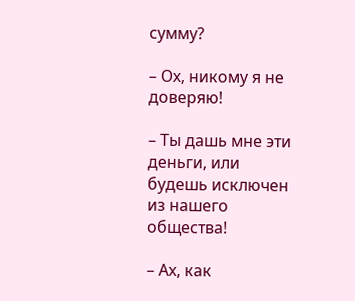сумму?

– Ох, никому я не доверяю!

– Ты дашь мне эти деньги, или будешь исключен из нашего общества!

– Ах, как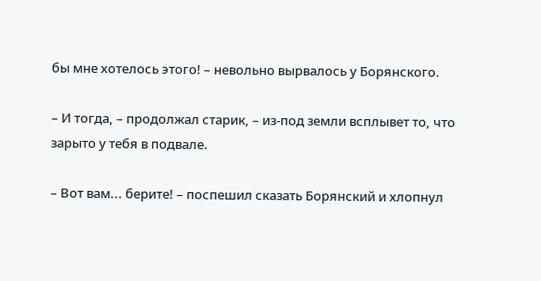бы мне хотелось этого! – невольно вырвалось у Борянского.

– И тогда, – продолжал старик, – из-под земли всплывет то, что зарыто у тебя в подвале.

– Вот вам... берите! – поспешил сказать Борянский и хлопнул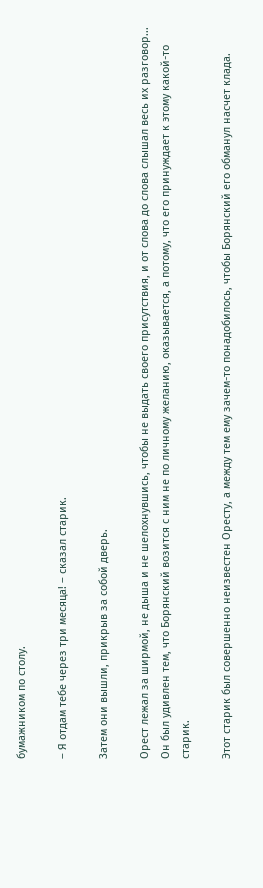бумажником по столу.

– Я отдам тебе через три месяца! – сказал старик.

Затем они вышли, прикрыв за собой дверь.

Орест лежал за ширмой, не дыша и не шелохнувшись, чтобы не выдать своего присутствия, и от слова до слова слышал весь их разговор... Он был удивлен тем, что Борянский возится с ним не по личному желанию, оказывается, а потому, что его принуждает к этому какой-то старик.

Этот старик был совершенно неизвестен Оресту, а между тем ему зачем-то понадобилось, чтобы Борянский его обманул насчет клада.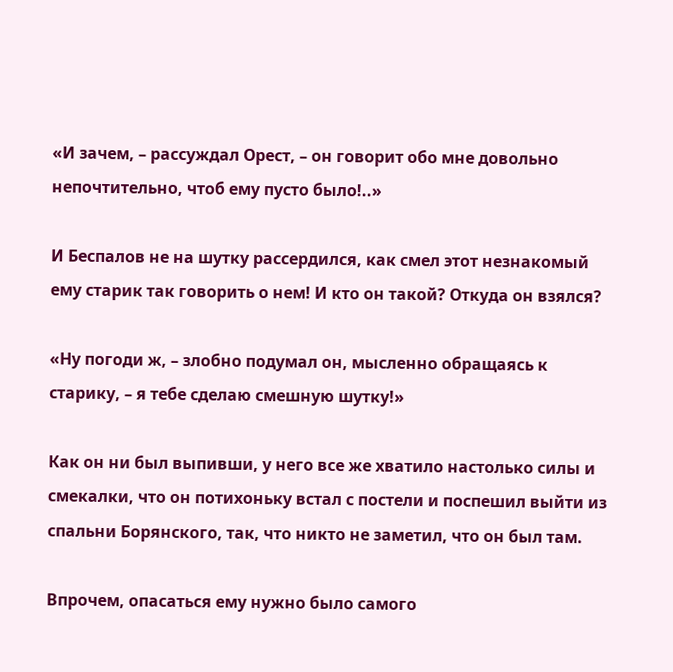«И зачем, – рассуждал Орест, – он говорит обо мне довольно непочтительно, чтоб ему пусто было!..»

И Беспалов не на шутку рассердился, как смел этот незнакомый ему старик так говорить о нем! И кто он такой? Откуда он взялся?

«Ну погоди ж, – злобно подумал он, мысленно обращаясь к старику, – я тебе сделаю смешную шутку!»

Как он ни был выпивши, у него все же хватило настолько силы и смекалки, что он потихоньку встал с постели и поспешил выйти из спальни Борянского, так, что никто не заметил, что он был там.

Впрочем, опасаться ему нужно было самого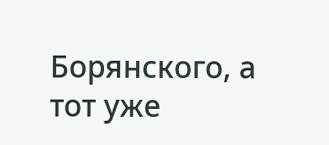Борянского, а тот уже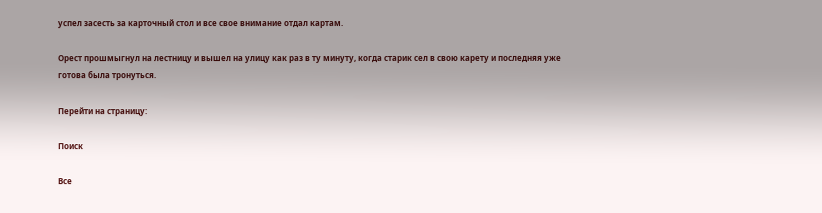успел засесть за карточный стол и все свое внимание отдал картам.

Орест прошмыгнул на лестницу и вышел на улицу как раз в ту минуту, когда старик сел в свою карету и последняя уже готова была тронуться.

Перейти на страницу:

Поиск

Все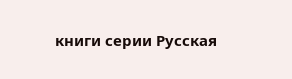книги серии Русская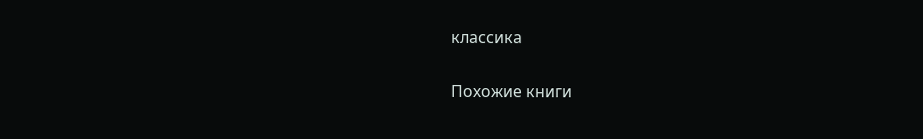классика

Похожие книги